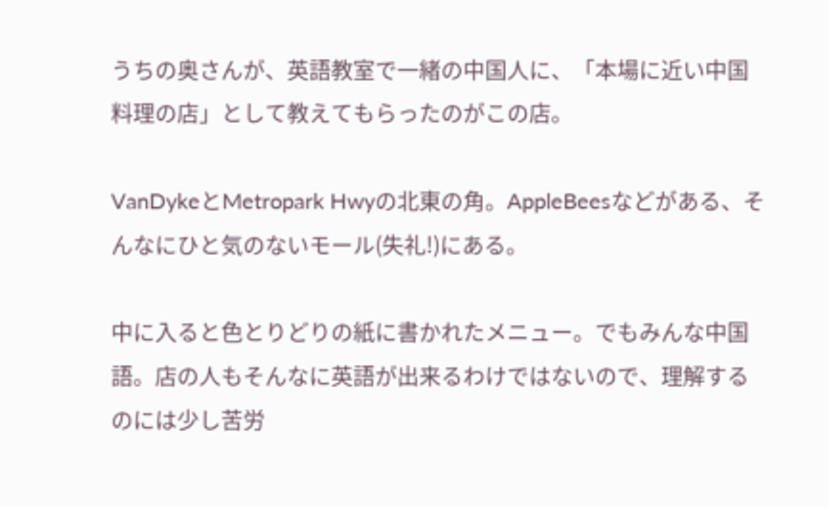うちの奥さんが、英語教室で一緒の中国人に、「本場に近い中国料理の店」として教えてもらったのがこの店。

VanDykeとMetropark Hwyの北東の角。AppleBeesなどがある、そんなにひと気のないモール(失礼!)にある。

中に入ると色とりどりの紙に書かれたメニュー。でもみんな中国語。店の人もそんなに英語が出来るわけではないので、理解するのには少し苦労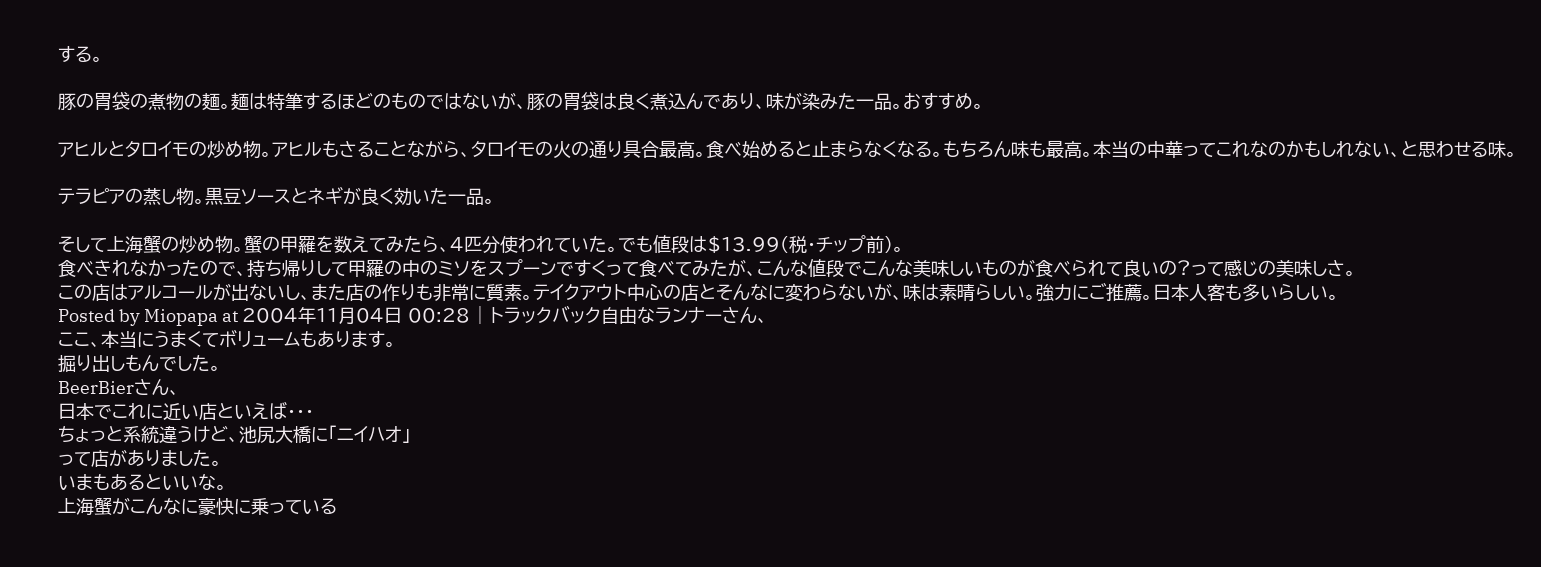する。

豚の胃袋の煮物の麺。麺は特筆するほどのものではないが、豚の胃袋は良く煮込んであり、味が染みた一品。おすすめ。

アヒルとタロイモの炒め物。アヒルもさることながら、タロイモの火の通り具合最高。食べ始めると止まらなくなる。もちろん味も最高。本当の中華ってこれなのかもしれない、と思わせる味。

テラピアの蒸し物。黒豆ソースとネギが良く効いた一品。

そして上海蟹の炒め物。蟹の甲羅を数えてみたら、4匹分使われていた。でも値段は$13.99(税・チップ前)。
食べきれなかったので、持ち帰りして甲羅の中のミソをスプーンですくって食べてみたが、こんな値段でこんな美味しいものが食べられて良いの?って感じの美味しさ。
この店はアルコールが出ないし、また店の作りも非常に質素。テイクアウト中心の店とそんなに変わらないが、味は素晴らしい。強力にご推薦。日本人客も多いらしい。
Posted by Miopapa at 2004年11月04日 00:28 | トラックバック自由なランナーさん、
ここ、本当にうまくてボリュームもあります。
掘り出しもんでした。
BeerBierさん、
日本でこれに近い店といえば・・・
ちょっと系統違うけど、池尻大橋に「ニイハオ」
って店がありました。
いまもあるといいな。
上海蟹がこんなに豪快に乗っている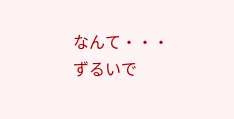なんて・・・ずるいで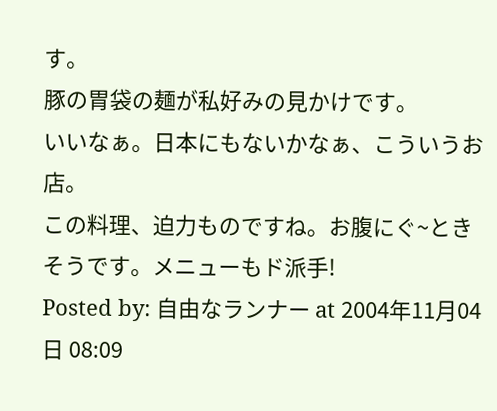す。
豚の胃袋の麺が私好みの見かけです。
いいなぁ。日本にもないかなぁ、こういうお店。
この料理、迫力ものですね。お腹にぐ~ときそうです。メニューもド派手!
Posted by: 自由なランナー at 2004年11月04日 08:09